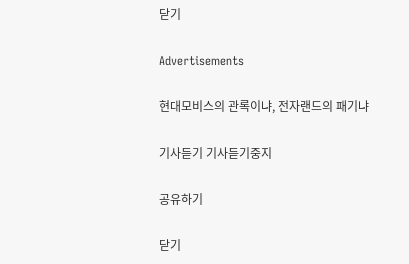닫기

Advertisements

현대모비스의 관록이냐, 전자랜드의 패기냐

기사듣기 기사듣기중지

공유하기

닫기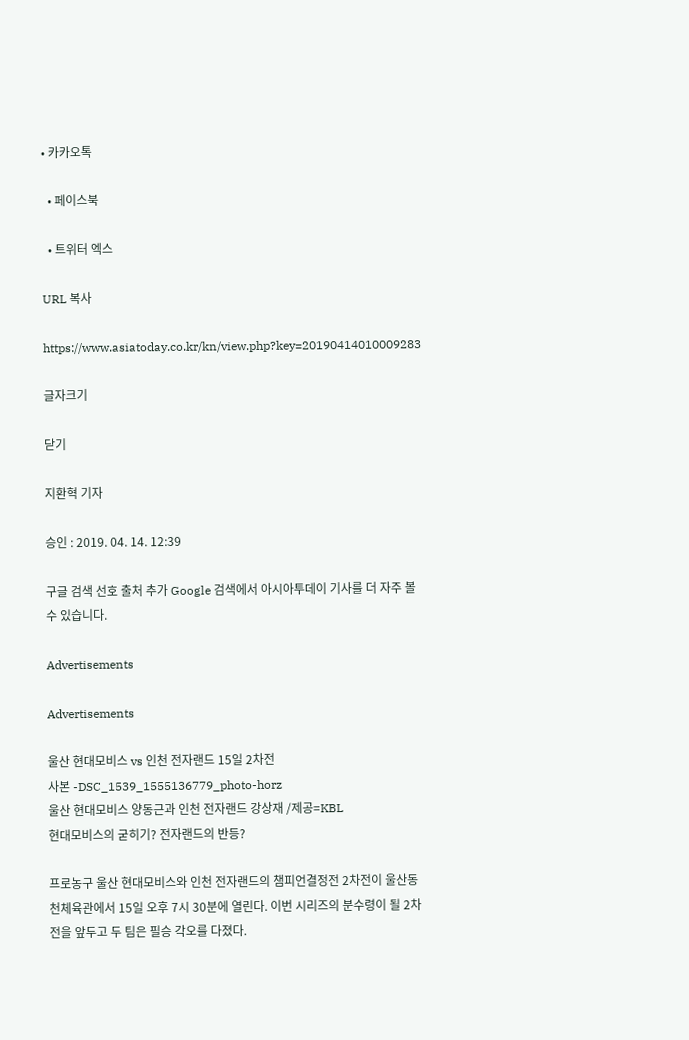• 카카오톡

  • 페이스북

  • 트위터 엑스

URL 복사

https://www.asiatoday.co.kr/kn/view.php?key=20190414010009283

글자크기

닫기

지환혁 기자

승인 : 2019. 04. 14. 12:39

구글 검색 선호 출처 추가 Google 검색에서 아시아투데이 기사를 더 자주 볼 수 있습니다.

Advertisements

Advertisements

울산 현대모비스 vs 인천 전자랜드 15일 2차전
사본 -DSC_1539_1555136779_photo-horz
울산 현대모비스 양동근과 인천 전자랜드 강상재 /제공=KBL
현대모비스의 굳히기? 전자랜드의 반등?

프로농구 울산 현대모비스와 인천 전자랜드의 챔피언결정전 2차전이 울산동천체육관에서 15일 오후 7시 30분에 열린다. 이번 시리즈의 분수령이 될 2차전을 앞두고 두 팀은 필승 각오를 다졌다.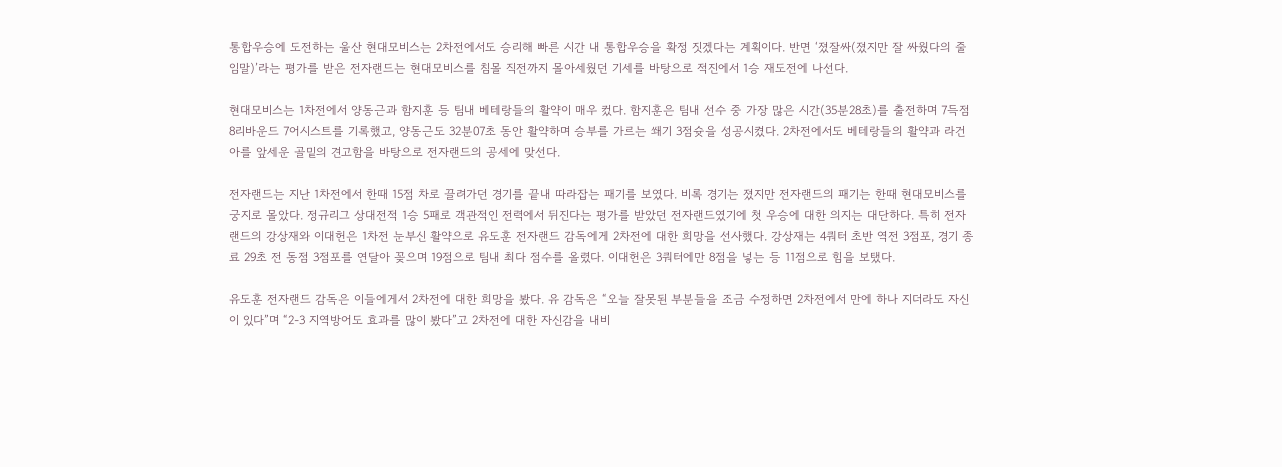통합우승에 도전하는 울산 현대모비스는 2차전에서도 승리해 빠른 시간 내 통합우승을 확정 짓겠다는 계획이다. 반면 ‘졌잘싸(졌지만 잘 싸웠다의 줄임말)’라는 평가를 받은 전자랜드는 현대모비스를 침몰 직전까지 몰아세웠던 기세를 바탕으로 적진에서 1승 재도전에 나선다.

현대모비스는 1차전에서 양동근과 함지훈 등 팀내 베테랑들의 활약이 매우 컸다. 함지훈은 팀내 선수 중 가장 많은 시간(35분28초)를 출전하며 7득점 8리바운드 7어시스트를 기록했고, 양동근도 32분07초 동안 활약하며 승부를 가르는 쐐기 3점슛을 성공시켰다. 2차전에서도 베테랑들의 활약과 라건아를 앞세운 골밑의 견고함을 바탕으로 전자랜드의 공세에 맞선다.

전자랜드는 지난 1차전에서 한때 15점 차로 끌려가던 경기를 끝내 따라잡는 패기를 보였다. 비록 경기는 졌지만 전자랜드의 패기는 한때 현대모비스를 궁지로 몰았다. 정규리그 상대전적 1승 5패로 객관적인 전력에서 뒤진다는 평가를 받았던 전자랜드였기에 첫 우승에 대한 의지는 대단하다. 특히 전자랜드의 강상재와 이대헌은 1차전 눈부신 활약으로 유도훈 전자랜드 감독에게 2차전에 대한 희망을 선사했다. 강상재는 4쿼터 초반 역전 3점포, 경기 종료 29초 전 동점 3점포를 연달아 꽂으며 19점으로 팀내 최다 점수를 올렸다. 이대헌은 3쿼터에만 8점을 넣는 등 11점으로 힘을 보탰다.

유도훈 전자랜드 감독은 이들에게서 2차전에 대한 희망을 봤다. 유 감독은 “오늘 잘못된 부분들을 조금 수정하면 2차전에서 만에 하나 지더라도 자신이 있다”며 “2-3 지역방어도 효과를 많이 봤다”고 2차전에 대한 자신감을 내비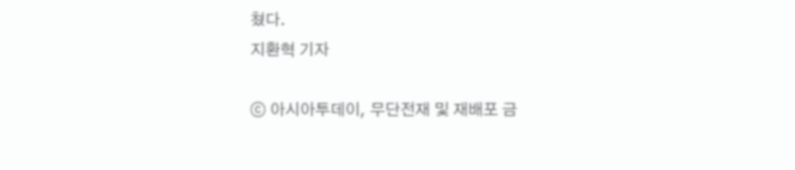쳤다.
지환혁 기자

ⓒ 아시아투데이, 무단전재 및 재배포 금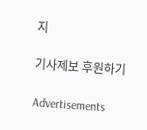지

기사제보 후원하기

Advertisements